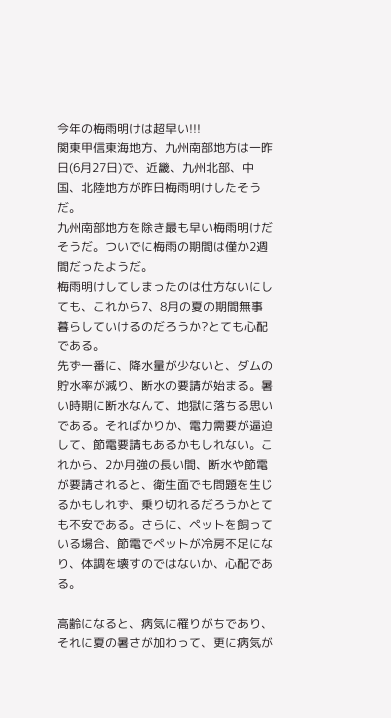今年の梅雨明けは超早い!!!
関東甲信東海地方、九州南部地方は一昨日(6月27日)で、近畿、九州北部、中国、北陸地方が昨日梅雨明けしたそうだ。
九州南部地方を除き最も早い梅雨明けだそうだ。ついでに梅雨の期間は僅か2週間だったようだ。
梅雨明けしてしまったのは仕方ないにしても、これから7、8月の夏の期間無事暮らしていけるのだろうか?とても心配である。
先ず一番に、降水量が少ないと、ダムの貯水率が減り、断水の要請が始まる。暑い時期に断水なんて、地獄に落ちる思いである。そればかりか、電力需要が逼迫して、節電要請もあるかもしれない。これから、2か月強の長い間、断水や節電が要請されると、衛生面でも問題を生じるかもしれず、乗り切れるだろうかとても不安である。さらに、ペットを飼っている場合、節電でペットが冷房不足になり、体調を壊すのではないか、心配である。

高齢になると、病気に罹りがちであり、それに夏の暑さが加わって、更に病気が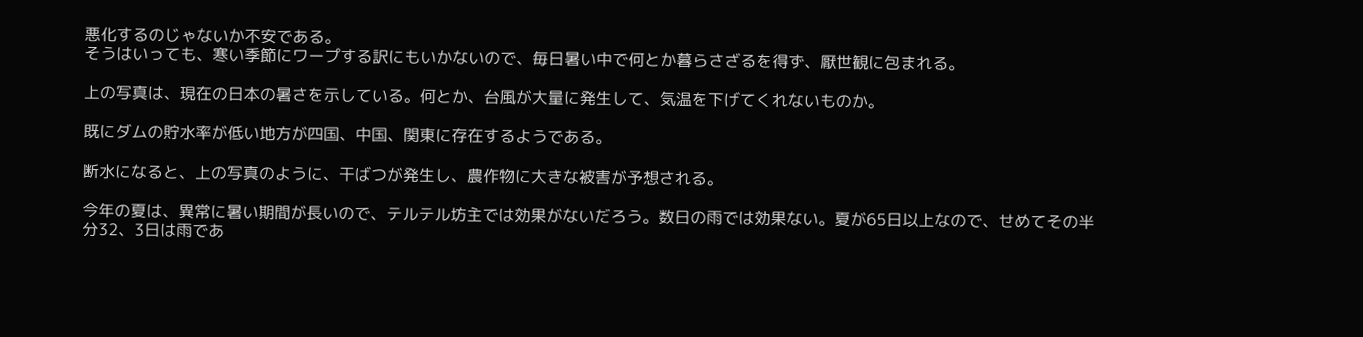悪化するのじゃないか不安である。
そうはいっても、寒い季節にワープする訳にもいかないので、毎日暑い中で何とか暮らさざるを得ず、厭世観に包まれる。

上の写真は、現在の日本の暑さを示している。何とか、台風が大量に発生して、気温を下げてくれないものか。

既にダムの貯水率が低い地方が四国、中国、関東に存在するようである。

断水になると、上の写真のように、干ばつが発生し、農作物に大きな被害が予想される。

今年の夏は、異常に暑い期間が長いので、テルテル坊主では効果がないだろう。数日の雨では効果ない。夏が65日以上なので、せめてその半分32、3日は雨であ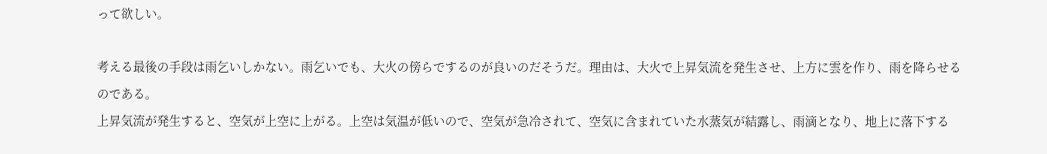って欲しい。

考える最後の手段は雨乞いしかない。雨乞いでも、大火の傍らでするのが良いのだそうだ。理由は、大火で上昇気流を発生させ、上方に雲を作り、雨を降らせるのである。
上昇気流が発生すると、空気が上空に上がる。上空は気温が低いので、空気が急冷されて、空気に含まれていた水蒸気が結露し、雨滴となり、地上に落下する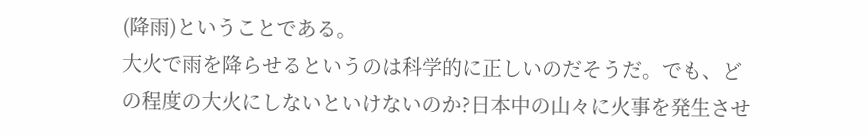(降雨)ということである。
大火で雨を降らせるというのは科学的に正しいのだそうだ。でも、どの程度の大火にしないといけないのか?日本中の山々に火事を発生させ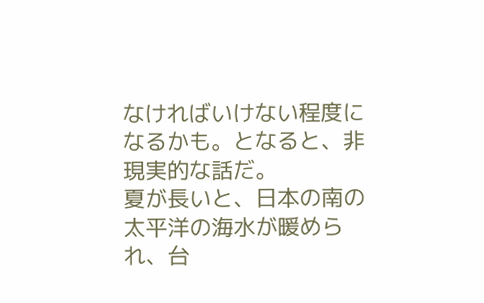なければいけない程度になるかも。となると、非現実的な話だ。
夏が長いと、日本の南の太平洋の海水が暖められ、台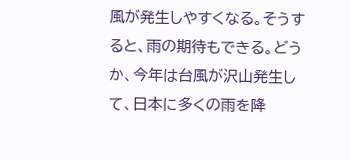風が発生しやすくなる。そうすると、雨の期待もできる。どうか、今年は台風が沢山発生して、日本に多くの雨を降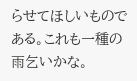らせてほしいものである。これも一種の雨乞いかな。